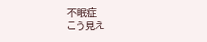不眠症
こう見え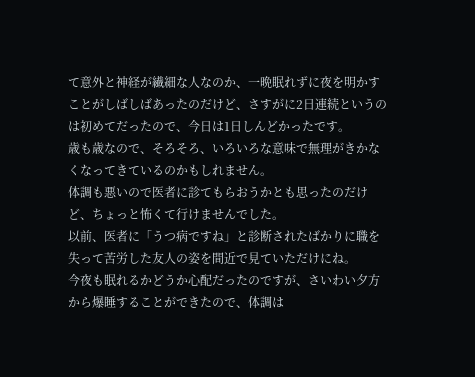て意外と神経が繊細な人なのか、一晩眠れずに夜を明かすことがしばしばあったのだけど、さすがに2日連続というのは初めてだったので、今日は1日しんどかったです。
歳も歳なので、そろそろ、いろいろな意味で無理がきかなくなってきているのかもしれません。
体調も悪いので医者に診てもらおうかとも思ったのだけど、ちょっと怖くて行けませんでした。
以前、医者に「うつ病ですね」と診断されたばかりに職を失って苦労した友人の姿を間近で見ていただけにね。
今夜も眠れるかどうか心配だったのですが、さいわい夕方から爆睡することができたので、体調は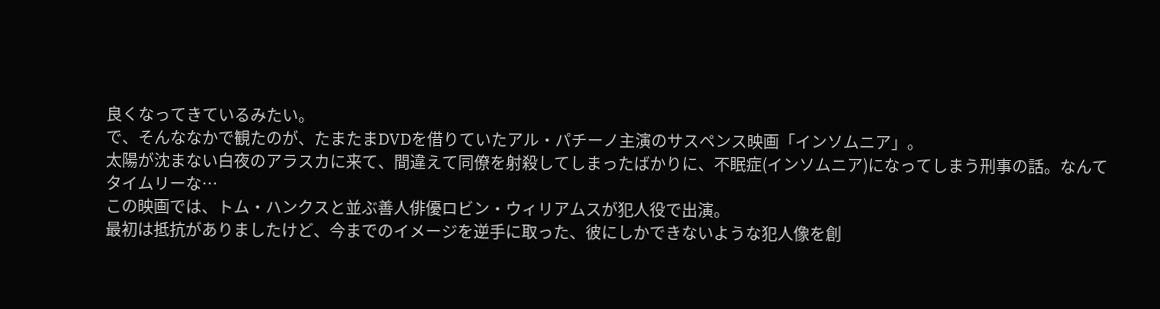良くなってきているみたい。
で、そんななかで観たのが、たまたまDVDを借りていたアル・パチーノ主演のサスペンス映画「インソムニア」。
太陽が沈まない白夜のアラスカに来て、間違えて同僚を射殺してしまったばかりに、不眠症(インソムニア)になってしまう刑事の話。なんてタイムリーな…
この映画では、トム・ハンクスと並ぶ善人俳優ロビン・ウィリアムスが犯人役で出演。
最初は抵抗がありましたけど、今までのイメージを逆手に取った、彼にしかできないような犯人像を創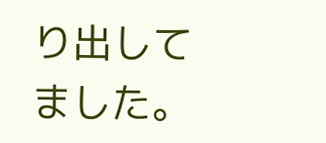り出してました。